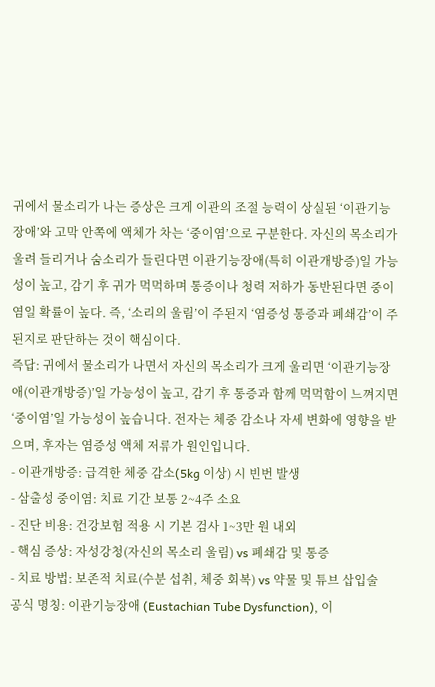귀에서 물소리가 나는 증상은 크게 이관의 조절 능력이 상실된 ‘이관기능장애’와 고막 안쪽에 액체가 차는 ‘중이염’으로 구분한다. 자신의 목소리가 울려 들리거나 숨소리가 들린다면 이관기능장애(특히 이관개방증)일 가능성이 높고, 감기 후 귀가 먹먹하며 통증이나 청력 저하가 동반된다면 중이염일 확률이 높다. 즉, ‘소리의 울림’이 주된지 ‘염증성 통증과 폐쇄감’이 주된지로 판단하는 것이 핵심이다.
즉답: 귀에서 물소리가 나면서 자신의 목소리가 크게 울리면 ‘이관기능장애(이관개방증)’일 가능성이 높고, 감기 후 통증과 함께 먹먹함이 느껴지면 ‘중이염’일 가능성이 높습니다. 전자는 체중 감소나 자세 변화에 영향을 받으며, 후자는 염증성 액체 저류가 원인입니다.
- 이관개방증: 급격한 체중 감소(5kg 이상) 시 빈번 발생
- 삼출성 중이염: 치료 기간 보통 2~4주 소요
- 진단 비용: 건강보험 적용 시 기본 검사 1~3만 원 내외
- 핵심 증상: 자성강청(자신의 목소리 울림) vs 폐쇄감 및 통증
- 치료 방법: 보존적 치료(수분 섭취, 체중 회복) vs 약물 및 튜브 삽입술
공식 명칭: 이관기능장애 (Eustachian Tube Dysfunction), 이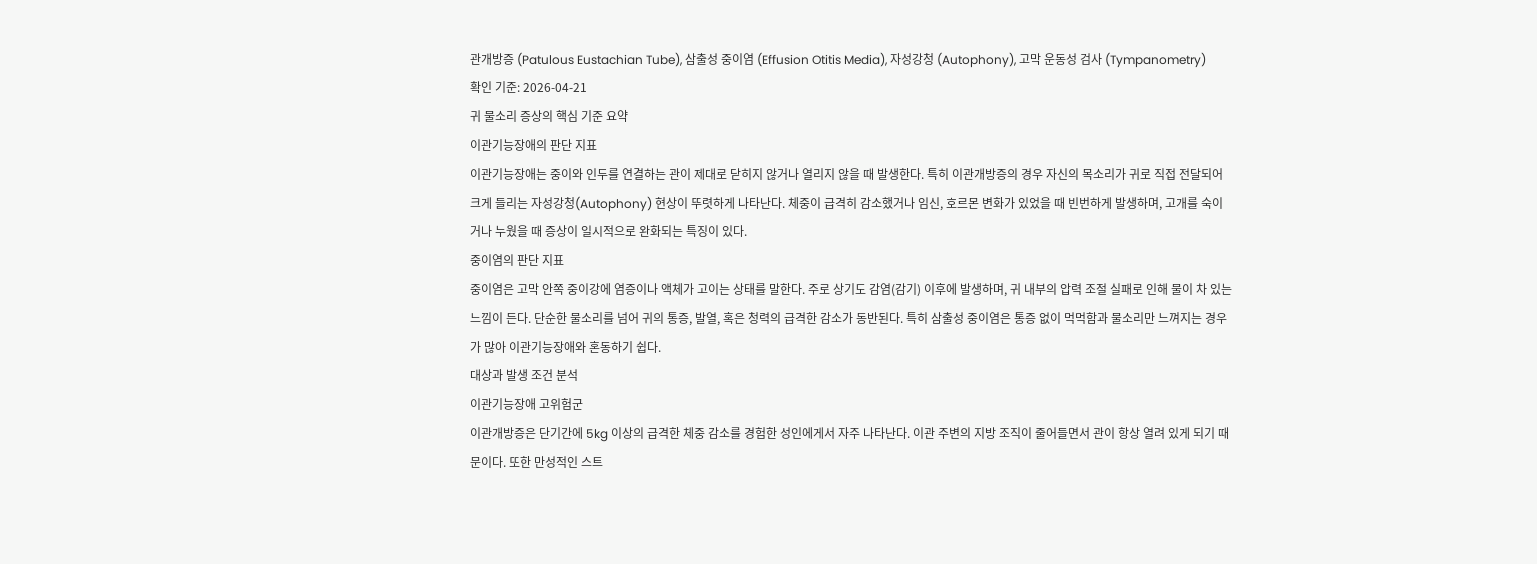관개방증 (Patulous Eustachian Tube), 삼출성 중이염 (Effusion Otitis Media), 자성강청 (Autophony), 고막 운동성 검사 (Tympanometry)
확인 기준: 2026-04-21
귀 물소리 증상의 핵심 기준 요약
이관기능장애의 판단 지표
이관기능장애는 중이와 인두를 연결하는 관이 제대로 닫히지 않거나 열리지 않을 때 발생한다. 특히 이관개방증의 경우 자신의 목소리가 귀로 직접 전달되어 크게 들리는 자성강청(Autophony) 현상이 뚜렷하게 나타난다. 체중이 급격히 감소했거나 임신, 호르몬 변화가 있었을 때 빈번하게 발생하며, 고개를 숙이거나 누웠을 때 증상이 일시적으로 완화되는 특징이 있다.
중이염의 판단 지표
중이염은 고막 안쪽 중이강에 염증이나 액체가 고이는 상태를 말한다. 주로 상기도 감염(감기) 이후에 발생하며, 귀 내부의 압력 조절 실패로 인해 물이 차 있는 느낌이 든다. 단순한 물소리를 넘어 귀의 통증, 발열, 혹은 청력의 급격한 감소가 동반된다. 특히 삼출성 중이염은 통증 없이 먹먹함과 물소리만 느껴지는 경우가 많아 이관기능장애와 혼동하기 쉽다.
대상과 발생 조건 분석
이관기능장애 고위험군
이관개방증은 단기간에 5kg 이상의 급격한 체중 감소를 경험한 성인에게서 자주 나타난다. 이관 주변의 지방 조직이 줄어들면서 관이 항상 열려 있게 되기 때문이다. 또한 만성적인 스트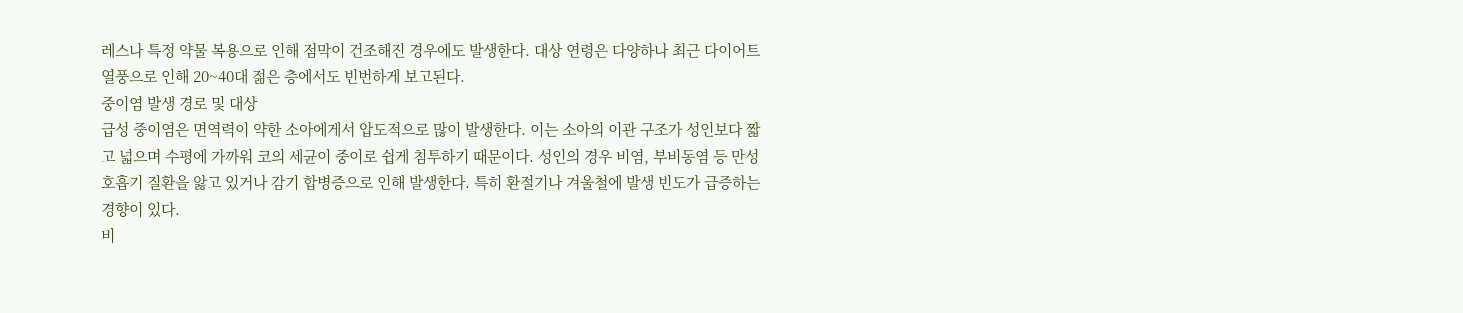레스나 특정 약물 복용으로 인해 점막이 건조해진 경우에도 발생한다. 대상 연령은 다양하나 최근 다이어트 열풍으로 인해 20~40대 젊은 층에서도 빈번하게 보고된다.
중이염 발생 경로 및 대상
급성 중이염은 면역력이 약한 소아에게서 압도적으로 많이 발생한다. 이는 소아의 이관 구조가 성인보다 짧고 넓으며 수평에 가까워 코의 세균이 중이로 쉽게 침투하기 때문이다. 성인의 경우 비염, 부비동염 등 만성 호흡기 질환을 앓고 있거나 감기 합병증으로 인해 발생한다. 특히 환절기나 겨울철에 발생 빈도가 급증하는 경향이 있다.
비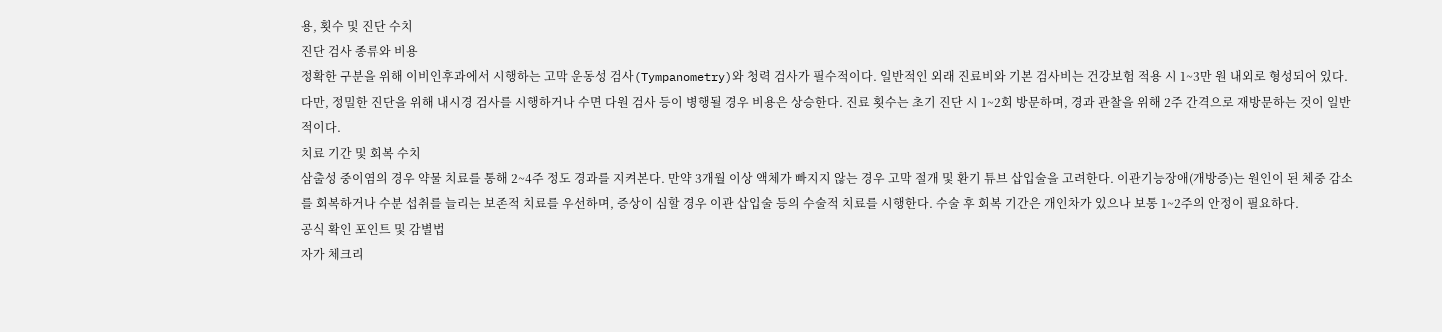용, 횟수 및 진단 수치
진단 검사 종류와 비용
정확한 구분을 위해 이비인후과에서 시행하는 고막 운동성 검사(Tympanometry)와 청력 검사가 필수적이다. 일반적인 외래 진료비와 기본 검사비는 건강보험 적용 시 1~3만 원 내외로 형성되어 있다. 다만, 정밀한 진단을 위해 내시경 검사를 시행하거나 수면 다원 검사 등이 병행될 경우 비용은 상승한다. 진료 횟수는 초기 진단 시 1~2회 방문하며, 경과 관찰을 위해 2주 간격으로 재방문하는 것이 일반적이다.
치료 기간 및 회복 수치
삼출성 중이염의 경우 약물 치료를 통해 2~4주 정도 경과를 지켜본다. 만약 3개월 이상 액체가 빠지지 않는 경우 고막 절개 및 환기 튜브 삽입술을 고려한다. 이관기능장애(개방증)는 원인이 된 체중 감소를 회복하거나 수분 섭취를 늘리는 보존적 치료를 우선하며, 증상이 심할 경우 이관 삽입술 등의 수술적 치료를 시행한다. 수술 후 회복 기간은 개인차가 있으나 보통 1~2주의 안정이 필요하다.
공식 확인 포인트 및 감별법
자가 체크리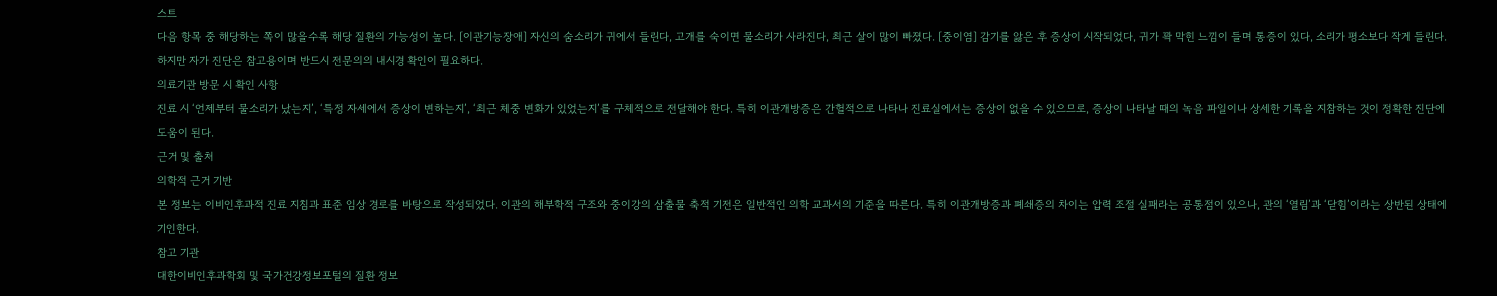스트
다음 항목 중 해당하는 쪽이 많을수록 해당 질환의 가능성이 높다. [이관기능장애] 자신의 숨소리가 귀에서 들린다, 고개를 숙이면 물소리가 사라진다, 최근 살이 많이 빠졌다. [중이염] 감기를 앓은 후 증상이 시작되었다, 귀가 꽉 막힌 느낌이 들며 통증이 있다, 소리가 평소보다 작게 들린다. 하지만 자가 진단은 참고용이며 반드시 전문의의 내시경 확인이 필요하다.
의료기관 방문 시 확인 사항
진료 시 ‘언제부터 물소리가 났는지’, ‘특정 자세에서 증상이 변하는지’, ‘최근 체중 변화가 있었는지’를 구체적으로 전달해야 한다. 특히 이관개방증은 간헐적으로 나타나 진료실에서는 증상이 없을 수 있으므로, 증상이 나타날 때의 녹음 파일이나 상세한 기록을 지참하는 것이 정확한 진단에 도움이 된다.
근거 및 출처
의학적 근거 기반
본 정보는 이비인후과적 진료 지침과 표준 임상 경로를 바탕으로 작성되었다. 이관의 해부학적 구조와 중이강의 삼출물 축적 기전은 일반적인 의학 교과서의 기준을 따른다. 특히 이관개방증과 폐쇄증의 차이는 압력 조절 실패라는 공통점이 있으나, 관의 ‘열림’과 ‘닫힘’이라는 상반된 상태에 기인한다.
참고 기관
대한이비인후과학회 및 국가건강정보포털의 질환 정보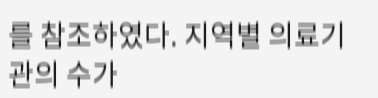를 참조하였다. 지역별 의료기관의 수가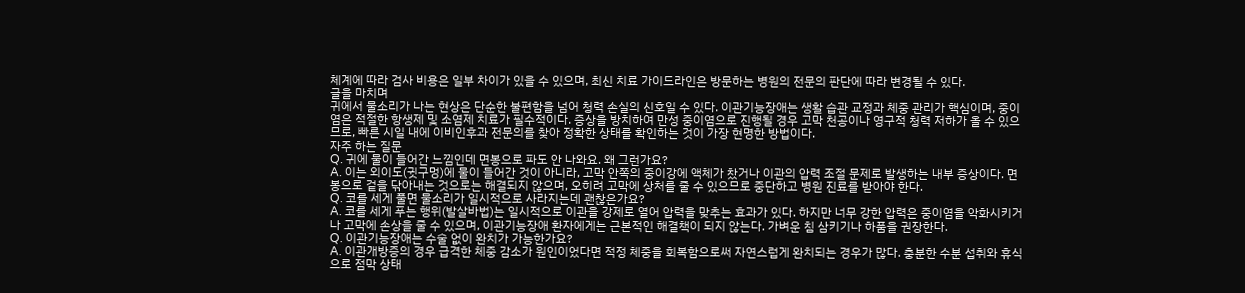체계에 따라 검사 비용은 일부 차이가 있을 수 있으며, 최신 치료 가이드라인은 방문하는 병원의 전문의 판단에 따라 변경될 수 있다.
글을 마치며
귀에서 물소리가 나는 현상은 단순한 불편함을 넘어 청력 손실의 신호일 수 있다. 이관기능장애는 생활 습관 교정과 체중 관리가 핵심이며, 중이염은 적절한 항생제 및 소염제 치료가 필수적이다. 증상을 방치하여 만성 중이염으로 진행될 경우 고막 천공이나 영구적 청력 저하가 올 수 있으므로, 빠른 시일 내에 이비인후과 전문의를 찾아 정확한 상태를 확인하는 것이 가장 현명한 방법이다.
자주 하는 질문
Q. 귀에 물이 들어간 느낌인데 면봉으로 파도 안 나와요. 왜 그런가요?
A. 이는 외이도(귓구멍)에 물이 들어간 것이 아니라, 고막 안쪽의 중이강에 액체가 찼거나 이관의 압력 조절 문제로 발생하는 내부 증상이다. 면봉으로 겉을 닦아내는 것으로는 해결되지 않으며, 오히려 고막에 상처를 줄 수 있으므로 중단하고 병원 진료를 받아야 한다.
Q. 코를 세게 풀면 물소리가 일시적으로 사라지는데 괜찮은가요?
A. 코를 세게 푸는 행위(발살바법)는 일시적으로 이관을 강제로 열어 압력을 맞추는 효과가 있다. 하지만 너무 강한 압력은 중이염을 악화시키거나 고막에 손상을 줄 수 있으며, 이관기능장애 환자에게는 근본적인 해결책이 되지 않는다. 가벼운 침 삼키기나 하품을 권장한다.
Q. 이관기능장애는 수술 없이 완치가 가능한가요?
A. 이관개방증의 경우 급격한 체중 감소가 원인이었다면 적정 체중을 회복함으로써 자연스럽게 완치되는 경우가 많다. 충분한 수분 섭취와 휴식으로 점막 상태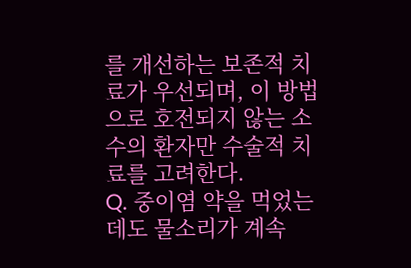를 개선하는 보존적 치료가 우선되며, 이 방법으로 호전되지 않는 소수의 환자만 수술적 치료를 고려한다.
Q. 중이염 약을 먹었는데도 물소리가 계속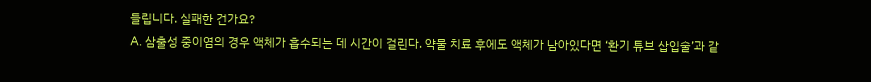들립니다. 실패한 건가요?
A. 삼출성 중이염의 경우 액체가 흡수되는 데 시간이 걸린다. 약물 치료 후에도 액체가 남아있다면 ‘환기 튜브 삽입술’과 같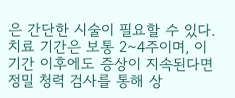은 간단한 시술이 필요할 수 있다. 치료 기간은 보통 2~4주이며, 이 기간 이후에도 증상이 지속된다면 정밀 청력 검사를 통해 상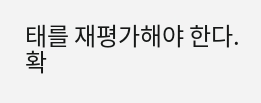태를 재평가해야 한다.
확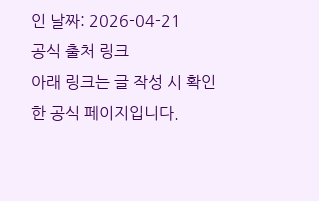인 날짜: 2026-04-21
공식 출처 링크
아래 링크는 글 작성 시 확인한 공식 페이지입니다.